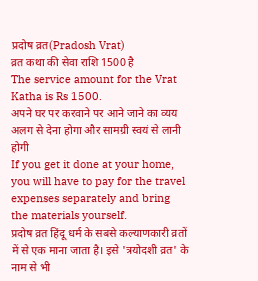प्रदोष व्रत(Pradosh Vrat)
व्रत कथा की सेवा राशि 1500 है
The service amount for the Vrat Katha is Rs 1500.
अपने घर पर करवाने पर आने जाने का व्यय अलग से देना होगा और सामग्री स्वयं से लानी होगी
If you get it done at your home, you will have to pay for the travel expenses separately and bring the materials yourself.
प्रदोष व्रत हिंदू धर्म के सबसे कल्याणकारी व्रतों में से एक माना जाता है। इसे 'त्रयोदशी व्रत' के नाम से भी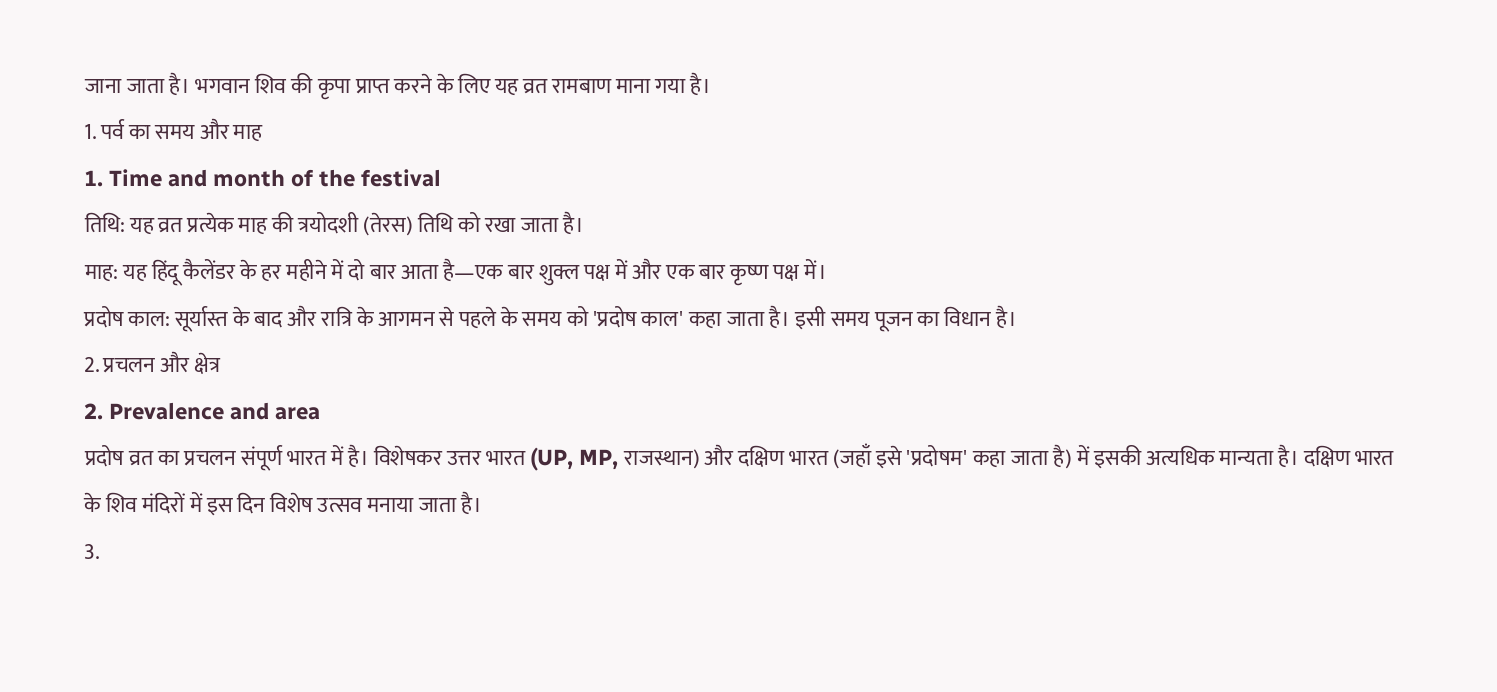जाना जाता है। भगवान शिव की कृपा प्राप्त करने के लिए यह व्रत रामबाण माना गया है।
1. पर्व का समय और माह
1. Time and month of the festival
तिथि: यह व्रत प्रत्येक माह की त्रयोदशी (तेरस) तिथि को रखा जाता है।
माह: यह हिंदू कैलेंडर के हर महीने में दो बार आता है—एक बार शुक्ल पक्ष में और एक बार कृष्ण पक्ष में।
प्रदोष काल: सूर्यास्त के बाद और रात्रि के आगमन से पहले के समय को 'प्रदोष काल' कहा जाता है। इसी समय पूजन का विधान है।
2. प्रचलन और क्षेत्र
2. Prevalence and area
प्रदोष व्रत का प्रचलन संपूर्ण भारत में है। विशेषकर उत्तर भारत (UP, MP, राजस्थान) और दक्षिण भारत (जहाँ इसे 'प्रदोषम' कहा जाता है) में इसकी अत्यधिक मान्यता है। दक्षिण भारत के शिव मंदिरों में इस दिन विशेष उत्सव मनाया जाता है।
3.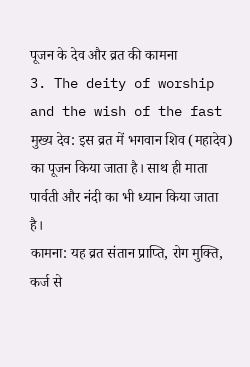पूजन के देव और व्रत की कामना
3. The deity of worship and the wish of the fast
मुख्य देव: इस व्रत में भगवान शिव (महादेव) का पूजन किया जाता है। साथ ही माता पार्वती और नंदी का भी ध्यान किया जाता है।
कामना: यह व्रत संतान प्राप्ति, रोग मुक्ति, कर्ज से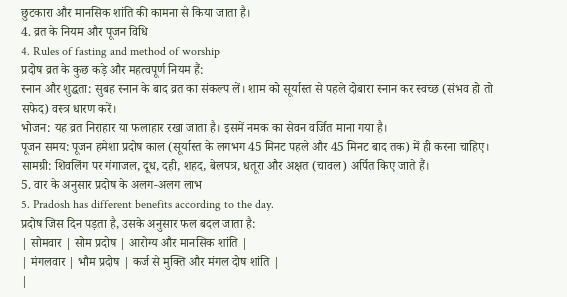छुटकारा और मानसिक शांति की कामना से किया जाता है।
4. व्रत के नियम और पूजन विधि
4. Rules of fasting and method of worship
प्रदोष व्रत के कुछ कड़े और महत्वपूर्ण नियम हैं:
स्नान और शुद्धता: सुबह स्नान के बाद व्रत का संकल्प लें। शाम को सूर्यास्त से पहले दोबारा स्नान कर स्वच्छ (संभव हो तो सफेद) वस्त्र धारण करें।
भोजन: यह व्रत निराहार या फलाहार रखा जाता है। इसमें नमक का सेवन वर्जित माना गया है।
पूजन समय: पूजन हमेशा प्रदोष काल (सूर्यास्त के लगभग 45 मिनट पहले और 45 मिनट बाद तक) में ही करना चाहिए।
सामग्री: शिवलिंग पर गंगाजल, दूध, दही, शहद, बेलपत्र, धतूरा और अक्षत (चावल) अर्पित किए जाते हैं।
5. वार के अनुसार प्रदोष के अलग-अलग लाभ
5. Pradosh has different benefits according to the day.
प्रदोष जिस दिन पड़ता है, उसके अनुसार फल बदल जाता है:
| सोमवार | सोम प्रदोष | आरोग्य और मानसिक शांति |
| मंगलवार | भौम प्रदोष | कर्ज से मुक्ति और मंगल दोष शांति |
|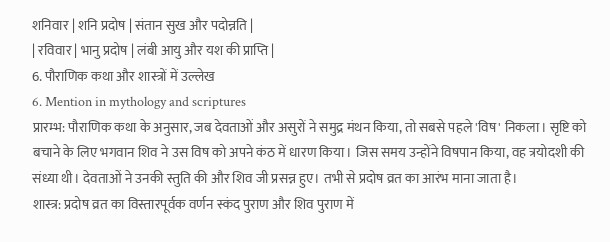शनिवार | शनि प्रदोष | संतान सुख और पदोन्नति |
| रविवार | भानु प्रदोष | लंबी आयु और यश की प्राप्ति |
6. पौराणिक कथा और शास्त्रों में उल्लेख
6. Mention in mythology and scriptures
प्रारम्भ: पौराणिक कथा के अनुसार, जब देवताओं और असुरों ने समुद्र मंथन किया, तो सबसे पहले 'विष' निकला। सृष्टि को बचाने के लिए भगवान शिव ने उस विष को अपने कंठ में धारण किया। जिस समय उन्होंने विषपान किया, वह त्रयोदशी की संध्या थी। देवताओं ने उनकी स्तुति की और शिव जी प्रसन्न हुए। तभी से प्रदोष व्रत का आरंभ माना जाता है।
शास्त्र: प्रदोष व्रत का विस्तारपूर्वक वर्णन स्कंद पुराण और शिव पुराण में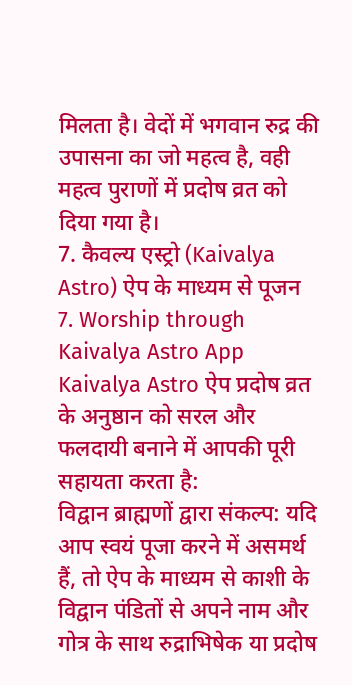मिलता है। वेदों में भगवान रुद्र की उपासना का जो महत्व है, वही महत्व पुराणों में प्रदोष व्रत को दिया गया है।
7. कैवल्य एस्ट्रो (Kaivalya Astro) ऐप के माध्यम से पूजन
7. Worship through Kaivalya Astro App
Kaivalya Astro ऐप प्रदोष व्रत के अनुष्ठान को सरल और फलदायी बनाने में आपकी पूरी सहायता करता है:
विद्वान ब्राह्मणों द्वारा संकल्प: यदि आप स्वयं पूजा करने में असमर्थ हैं, तो ऐप के माध्यम से काशी के विद्वान पंडितों से अपने नाम और गोत्र के साथ रुद्राभिषेक या प्रदोष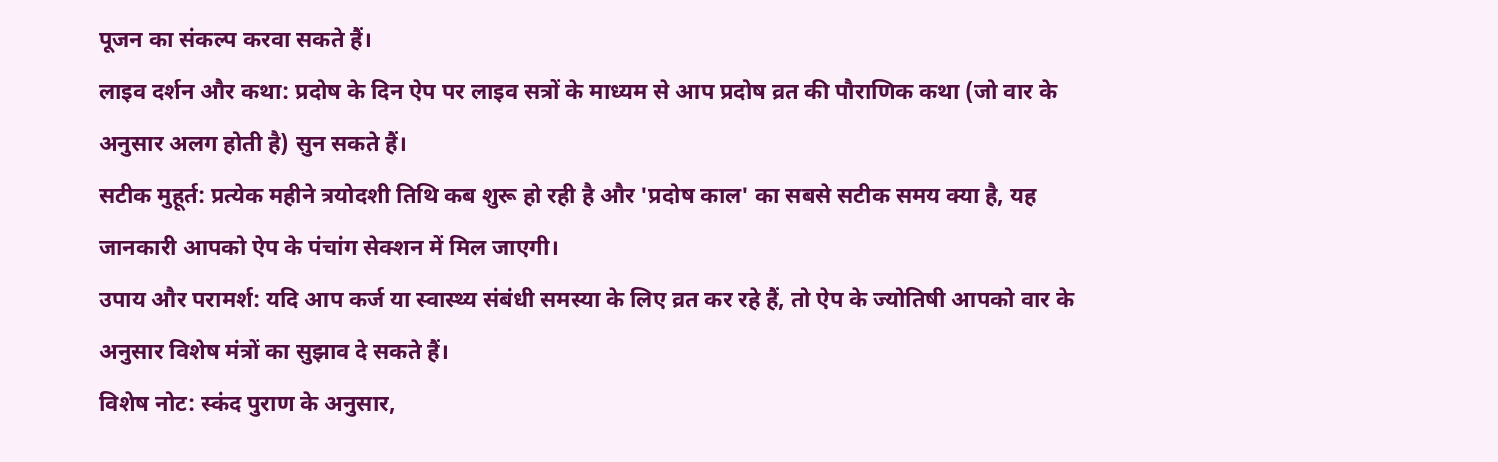पूजन का संकल्प करवा सकते हैं।
लाइव दर्शन और कथा: प्रदोष के दिन ऐप पर लाइव सत्रों के माध्यम से आप प्रदोष व्रत की पौराणिक कथा (जो वार के अनुसार अलग होती है) सुन सकते हैं।
सटीक मुहूर्त: प्रत्येक महीने त्रयोदशी तिथि कब शुरू हो रही है और 'प्रदोष काल' का सबसे सटीक समय क्या है, यह जानकारी आपको ऐप के पंचांग सेक्शन में मिल जाएगी।
उपाय और परामर्श: यदि आप कर्ज या स्वास्थ्य संबंधी समस्या के लिए व्रत कर रहे हैं, तो ऐप के ज्योतिषी आपको वार के अनुसार विशेष मंत्रों का सुझाव दे सकते हैं।
विशेष नोट: स्कंद पुराण के अनुसार,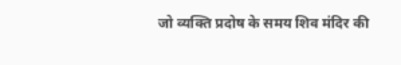जो व्यक्ति प्रदोष के समय शिव मंदिर की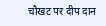चौखट पर दीप दान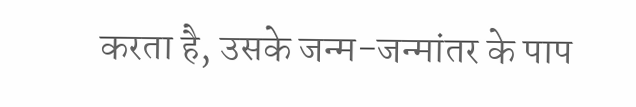करता है, उसके जन्म-जन्मांतर के पाप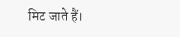मिट जाते हैं।